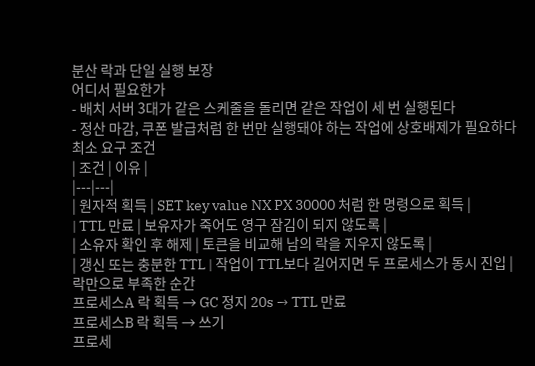분산 락과 단일 실행 보장
어디서 필요한가
- 배치 서버 3대가 같은 스케줄을 돌리면 같은 작업이 세 번 실행된다
- 정산 마감, 쿠폰 발급처럼 한 번만 실행돼야 하는 작업에 상호배제가 필요하다
최소 요구 조건
| 조건 | 이유 |
|---|---|
| 원자적 획득 | SET key value NX PX 30000 처럼 한 명령으로 획득 |
| TTL 만료 | 보유자가 죽어도 영구 잠김이 되지 않도록 |
| 소유자 확인 후 해제 | 토큰을 비교해 남의 락을 지우지 않도록 |
| 갱신 또는 충분한 TTL | 작업이 TTL보다 길어지면 두 프로세스가 동시 진입 |
락만으로 부족한 순간
프로세스A 락 획득 → GC 정지 20s → TTL 만료
프로세스B 락 획득 → 쓰기
프로세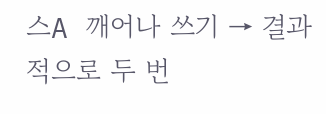스A 깨어나 쓰기 → 결과적으로 두 번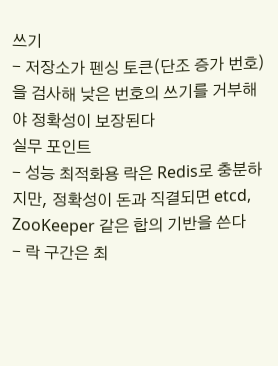쓰기
- 저장소가 펜싱 토큰(단조 증가 번호)을 검사해 낮은 번호의 쓰기를 거부해야 정확성이 보장된다
실무 포인트
- 성능 최적화용 락은 Redis로 충분하지만, 정확성이 돈과 직결되면 etcd, ZooKeeper 같은 합의 기반을 쓴다
- 락 구간은 최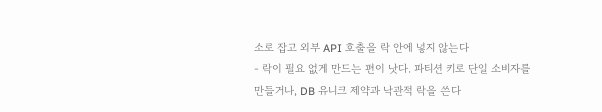소로 잡고 외부 API 호출을 락 안에 넣지 않는다
- 락이 필요 없게 만드는 편이 낫다. 파티션 키로 단일 소비자를 만들거나, DB 유니크 제약과 낙관적 락을 쓴다